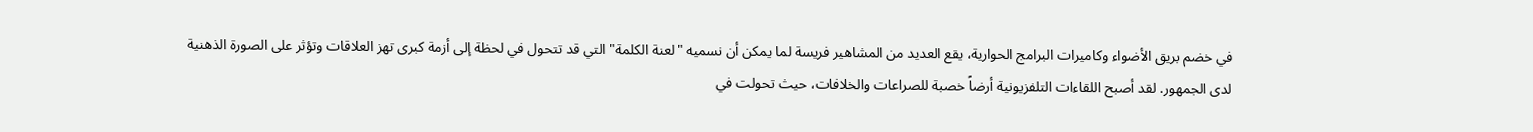في خضم بريق الأضواء وكاميرات البرامج الحوارية، يقع العديد من المشاهير فريسة لما يمكن أن نسميه "لعنة الكلمة" التي قد تتحول في لحظة إلى أزمة كبرى تهز العلاقات وتؤثر على الصورة الذهنية لدى الجمهور. لقد أصبح اللقاءات التلفزيونية أرضاً خصبة للصراعات والخلافات، حيث تحولت في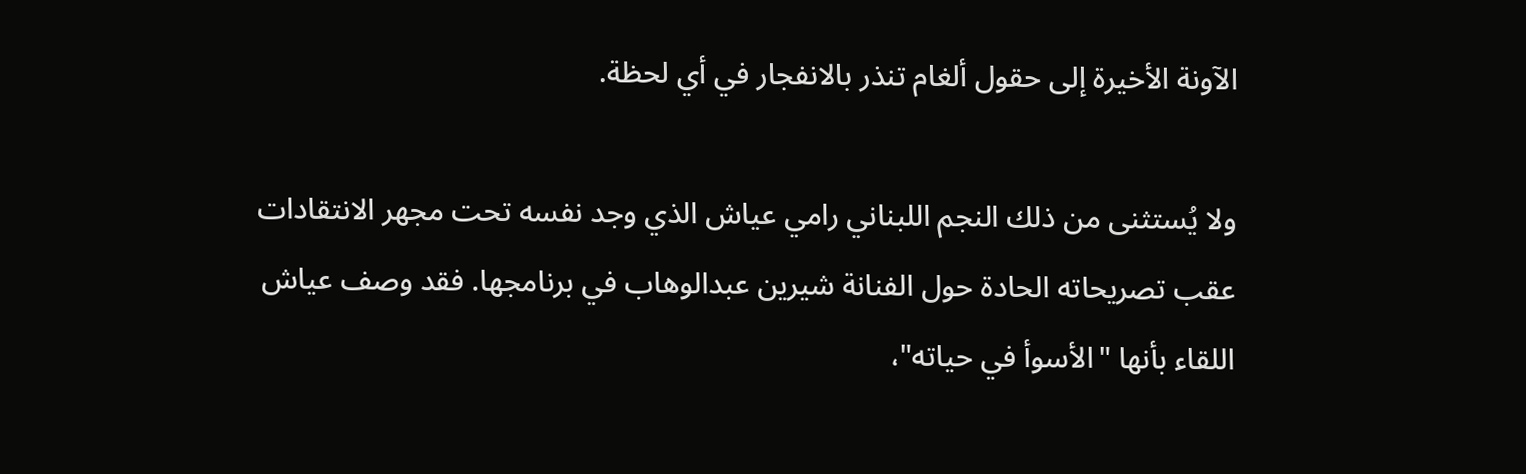الآونة الأخيرة إلى حقول ألغام تنذر بالانفجار في أي لحظة.

ولا يُستثنى من ذلك النجم اللبناني رامي عياش الذي وجد نفسه تحت مجهر الانتقادات عقب تصريحاته الحادة حول الفنانة شيرين عبدالوهاب في برنامجها. فقد وصف عياش اللقاء بأنها "الأسوأ في حياته"،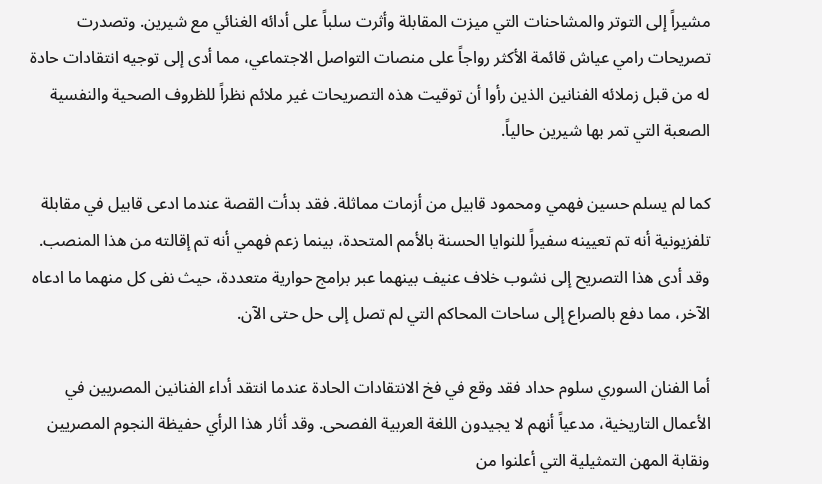مشيراً إلى التوتر والمشاحنات التي ميزت المقابلة وأثرت سلباً على أدائه الغنائي مع شيرين. وتصدرت تصريحات رامي عياش قائمة الأكثر رواجاً على منصات التواصل الاجتماعي، مما أدى إلى توجيه انتقادات حادة له من قبل زملائه الفنانين الذين رأوا أن توقيت هذه التصريحات غير ملائم نظراً للظروف الصحية والنفسية الصعبة التي تمر بها شيرين حالياً.

كما لم يسلم حسين فهمي ومحمود قابيل من أزمات مماثلة. فقد بدأت القصة عندما ادعى قابيل في مقابلة تلفزيونية أنه تم تعيينه سفيراً للنوايا الحسنة بالأمم المتحدة، بينما زعم فهمي أنه تم إقالته من هذا المنصب. وقد أدى هذا التصريح إلى نشوب خلاف عنيف بينهما عبر برامج حوارية متعددة، حيث نفى كل منهما ما ادعاه الآخر، مما دفع بالصراع إلى ساحات المحاكم التي لم تصل إلى حل حتى الآن.

أما الفنان السوري سلوم حداد فقد وقع في فخ الانتقادات الحادة عندما انتقد أداء الفنانين المصريين في الأعمال التاريخية، مدعياً أنهم لا يجيدون اللغة العربية الفصحى. وقد أثار هذا الرأي حفيظة النجوم المصريين ونقابة المهن التمثيلية التي أعلنوا من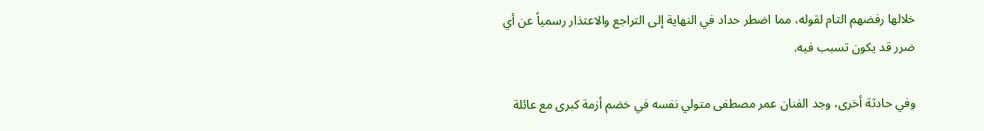خلالها رفضهم التام لقوله، مما اضطر حداد في النهاية إلى التراجع والاعتذار رسمياً عن أي ضرر قد يكون تسبب فيه.

وفي حادثة أخرى، وجد الفنان عمر مصطفى متولي نفسه في خضم أزمة كبرى مع عائلة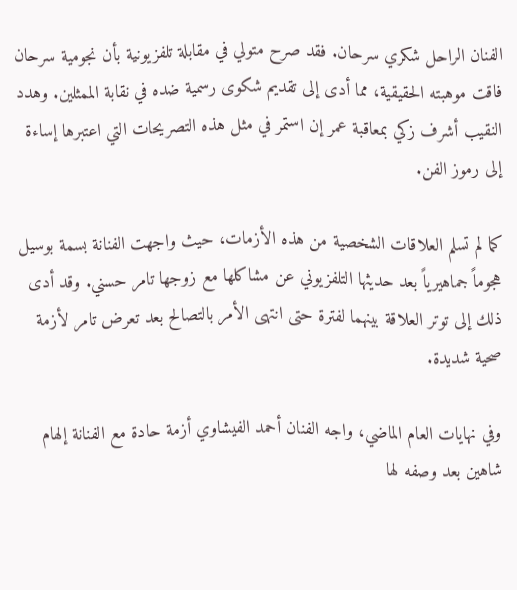الفنان الراحل شكري سرحان. فقد صرح متولي في مقابلة تلفزيونية بأن نجومية سرحان فاقت موهبته الحقيقية، مما أدى إلى تقديم شكوى رسمية ضده في نقابة الممثلين. وهدد النقيب أشرف زكي بمعاقبة عمر إن استمر في مثل هذه التصريحات التي اعتبرها إساءة إلى رموز الفن.

كما لم تسلم العلاقات الشخصية من هذه الأزمات، حيث واجهت الفنانة بسمة بوسيل هجوماً جماهيرياً بعد حديثها التلفزيوني عن مشاكلها مع زوجها تامر حسني. وقد أدى ذلك إلى توتر العلاقة بينهما لفترة حتى انتهى الأمر بالتصالح بعد تعرض تامر لأزمة صحية شديدة.

وفي نهايات العام الماضي، واجه الفنان أحمد الفيشاوي أزمة حادة مع الفنانة إلهام شاهين بعد وصفه لها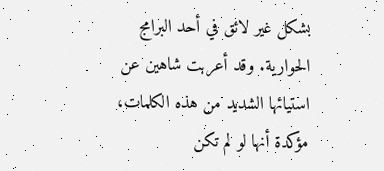بشكل غير لائق في أحد البرامج الحوارية. وقد أعربت شاهين عن استيائها الشديد من هذه الكلمات، مؤكدة أنها لو لم تكن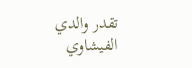تقدر والدي الفيشاوي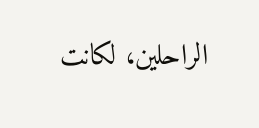الراحلين، لكانت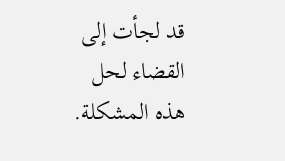قد لجأت إلى القضاء لحل هذه المشكلة.